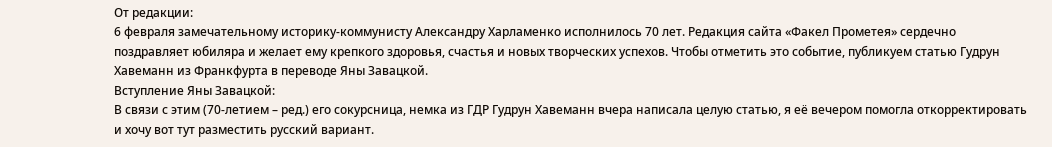От редакции:
6 февраля замечательному историку-коммунисту Александру Харламенко исполнилось 70 лет. Редакция сайта «Факел Прометея» сердечно поздравляет юбиляра и желает ему крепкого здоровья, счастья и новых творческих успехов. Чтобы отметить это событие, публикуем статью Гудрун Хавеманн из Франкфурта в переводе Яны Завацкой.
Вступление Яны Завацкой:
В связи с этим (70-летием – ред.) его сокурсница, немка из ГДР Гудрун Хавеманн вчера написала целую статью, я её вечером помогла откорректировать и хочу вот тут разместить русский вариант.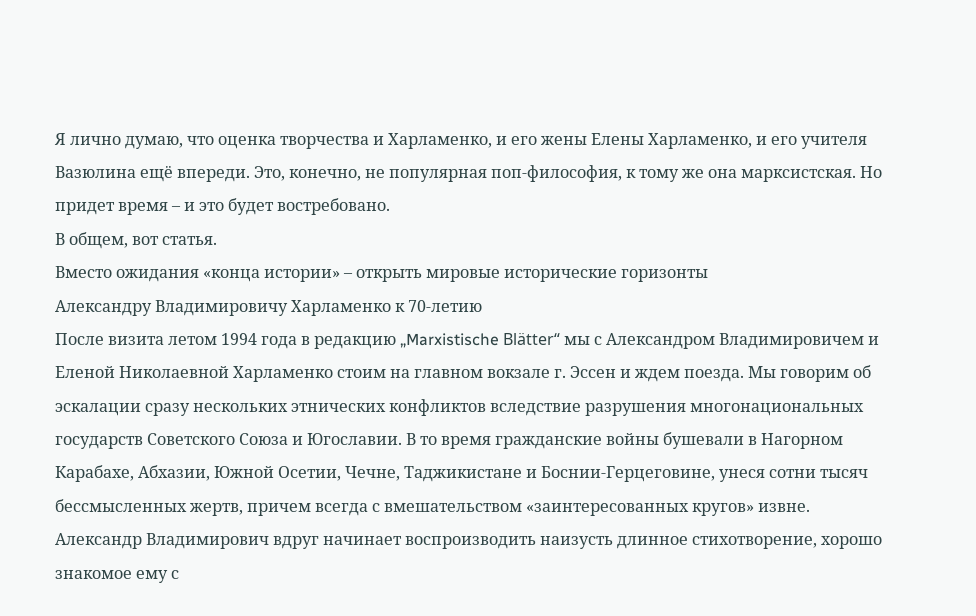Я лично думаю, что оценка творчества и Харламенко, и его жены Елены Харламенко, и его учителя Вазюлина ещё впереди. Это, конечно, не популярная поп-философия, к тому же она марксистская. Но придет время – и это будет востребовано.
В общем, вот статья.
Вместо ожидания «конца истории» – открыть мировые исторические горизонты
Александру Владимировичу Харламенко к 70-летию
После визита летом 1994 года в редакцию „Marxistische Blätter“ мы с Александром Владимировичем и Еленой Николаевной Харламенко стоим на главном вокзале г. Эссен и ждем поезда. Мы говорим об эскалации сразу нескольких этнических конфликтов вследствие разрушения многонациональных государств Советского Союза и Югославии. В то время гражданские войны бушевали в Нагорном Карабахе, Абхазии, Южной Осетии, Чечне, Таджикистане и Боснии-Герцеговине, унеся сотни тысяч бессмысленных жертв, причем всегда с вмешательством «заинтересованных кругов» извне.
Александр Владимирович вдруг начинает воспроизводить наизусть длинное стихотворение, хорошо знакомое ему с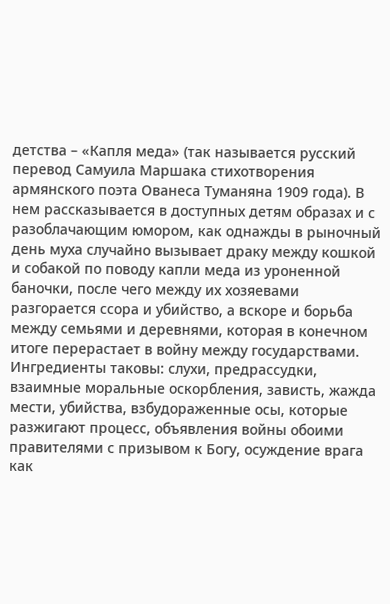детства – «Капля меда» (так называется русский перевод Самуила Маршака стихотворения армянского поэта Ованеса Туманяна 1909 года). В нем рассказывается в доступных детям образах и с разоблачающим юмором, как однажды в рыночный день муха случайно вызывает драку между кошкой и собакой по поводу капли меда из уроненной баночки, после чего между их хозяевами разгорается ссора и убийство, а вскоре и борьба между семьями и деревнями, которая в конечном итоге перерастает в войну между государствами. Ингредиенты таковы: слухи, предрассудки, взаимные моральные оскорбления, зависть, жажда мести, убийства, взбудораженные осы, которые разжигают процесс, объявления войны обоими правителями с призывом к Богу, осуждение врага как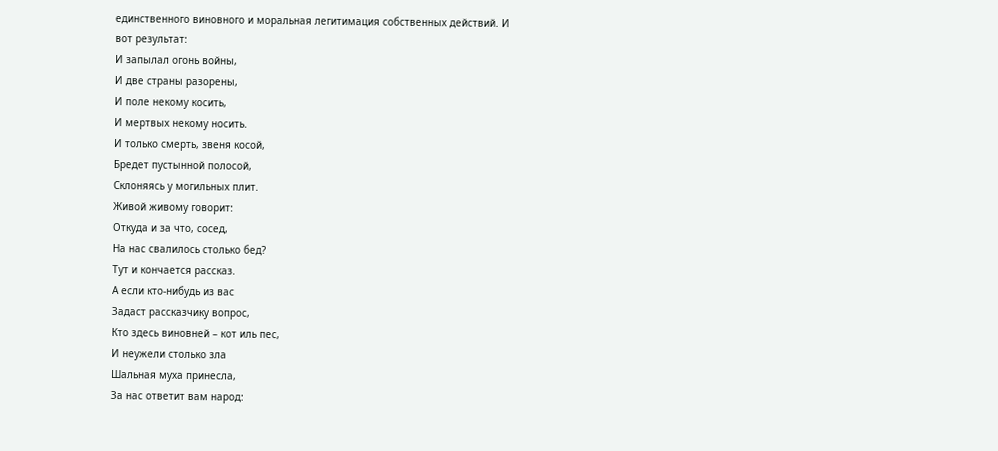единственного виновного и моральная легитимация собственных действий. И вот результат:
И запылал огонь войны,
И две страны разорены,
И поле некому косить,
И мертвых некому носить.
И только смерть, звеня косой,
Бредет пустынной полосой,
Склоняясь у могильных плит.
Живой живому говорит:
Откуда и за что, сосед,
На нас свалилось столько бед?
Тут и кончается рассказ.
А если кто-нибудь из вас
Задаст рассказчику вопрос,
Кто здесь виновней – кот иль пес,
И неужели столько зла
Шальная муха принесла,
За нас ответит вам народ: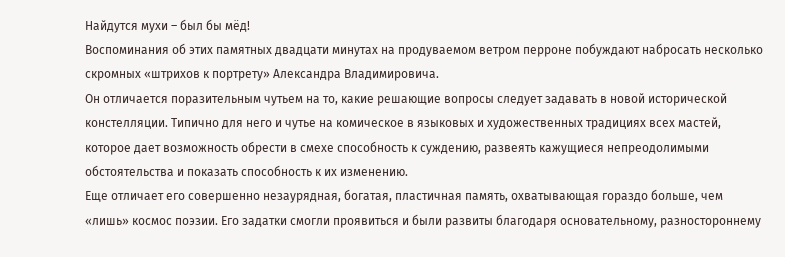Найдутся мухи – был бы мёд!
Воспоминания об этих памятных двадцати минутах на продуваемом ветром перроне побуждают набросать несколько скромных «штрихов к портрету» Александра Владимировича.
Он отличается поразительным чутьем на то, какие решающие вопросы следует задавать в новой исторической констелляции. Типично для него и чутье на комическое в языковых и художественных традициях всех мастей, которое дает возможность обрести в смехе способность к суждению, развеять кажущиеся непреодолимыми обстоятельства и показать способность к их изменению.
Еще отличает его совершенно незаурядная, богатая, пластичная память, охватывающая гораздо больше, чем «лишь» космос поэзии. Его задатки смогли проявиться и были развиты благодаря основательному, разностороннему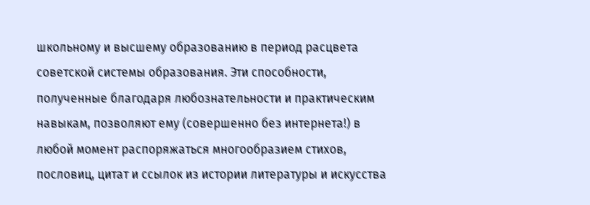школьному и высшему образованию в период расцвета советской системы образования. Эти способности, полученные благодаря любознательности и практическим навыкам, позволяют ему (совершенно без интернета!) в любой момент распоряжаться многообразием стихов, пословиц, цитат и ссылок из истории литературы и искусства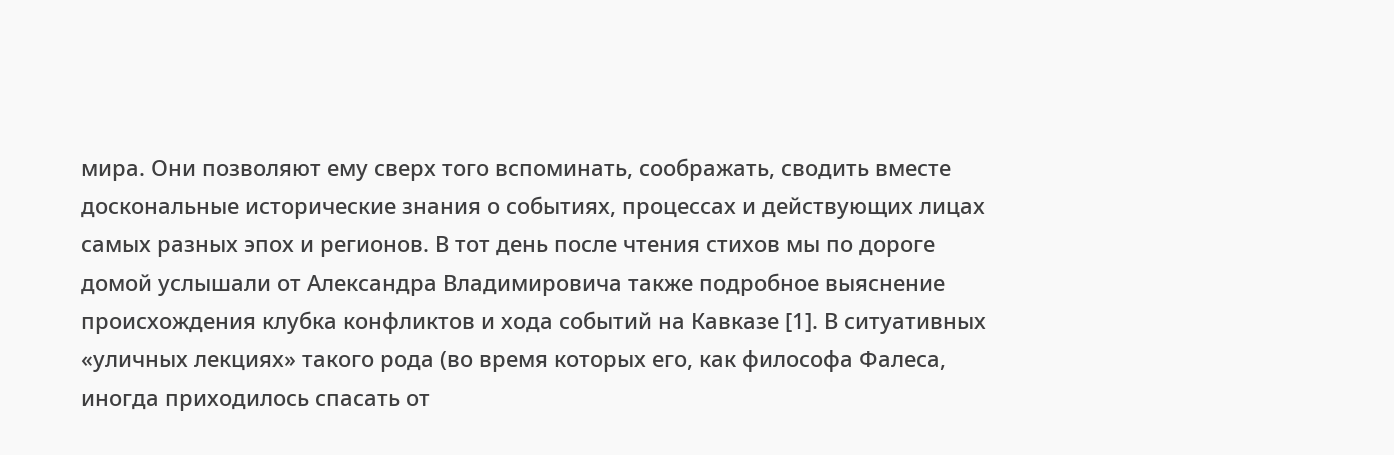мира. Они позволяют ему сверх того вспоминать, соображать, сводить вместе доскональные исторические знания о событиях, процессах и действующих лицах самых разных эпох и регионов. В тот день после чтения стихов мы по дороге домой услышали от Александра Владимировича также подробное выяснение происхождения клубка конфликтов и хода событий на Кавказе [1]. В ситуативных «уличных лекциях» такого рода (во время которых его, как философа Фалеса, иногда приходилось спасать от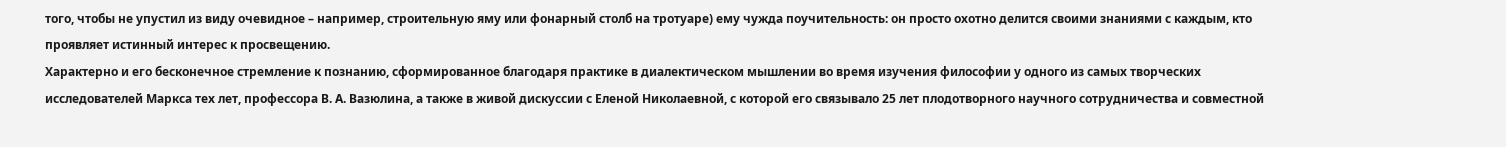того, чтобы не упустил из виду очевидное – например, строительную яму или фонарный столб на тротуаре) ему чужда поучительность: он просто охотно делится своими знаниями с каждым, кто проявляет истинный интерес к просвещению.
Характерно и его бесконечное стремление к познанию, сформированное благодаря практике в диалектическом мышлении во время изучения философии у одного из самых творческих исследователей Маркса тех лет, профессора В. А. Вазюлина, а также в живой дискуссии с Еленой Николаевной, с которой его связывало 25 лет плодотворного научного сотрудничества и совместной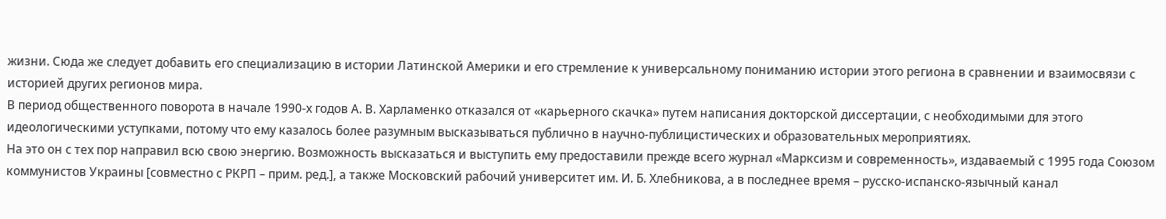жизни. Сюда же следует добавить его специализацию в истории Латинской Америки и его стремление к универсальному пониманию истории этого региона в сравнении и взаимосвязи с историей других регионов мира.
В период общественного поворота в начале 1990-х годов А. В. Харламенко отказался от «карьерного скачка» путем написания докторской диссертации, с необходимыми для этого идеологическими уступками, потому что ему казалось более разумным высказываться публично в научно-публицистических и образовательных мероприятиях.
На это он с тех пор направил всю свою энергию. Возможность высказаться и выступить ему предоставили прежде всего журнал «Марксизм и современность», издаваемый с 1995 года Союзом коммунистов Украины [совместно с РКРП – прим. ред.], а также Московский рабочий университет им. И. Б. Хлебникова, а в последнее время – русско-испанско-язычный канал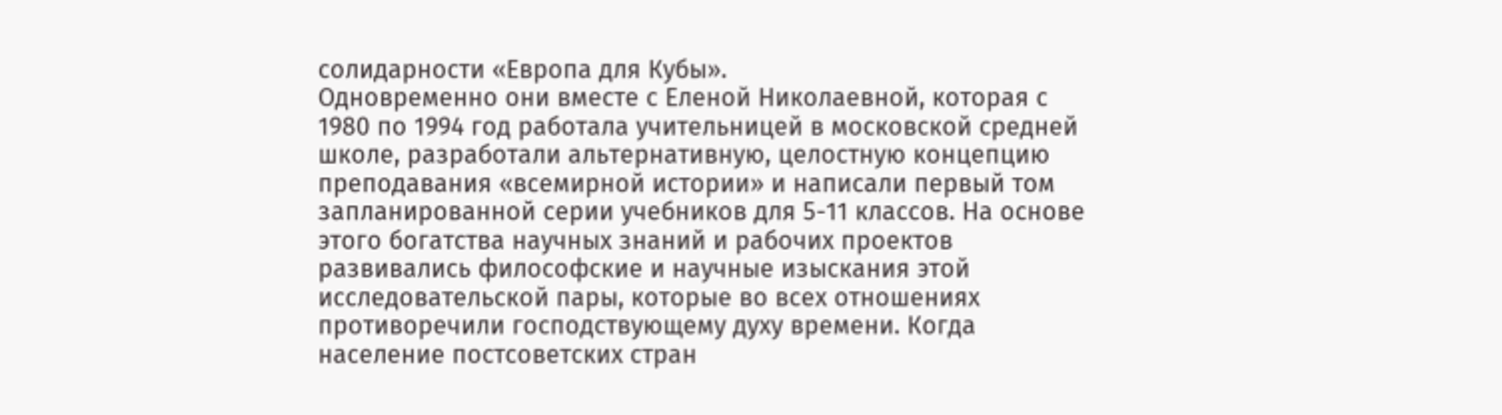солидарности «Европа для Кубы».
Одновременно они вместе с Еленой Николаевной, которая с 1980 по 1994 год работала учительницей в московской средней школе, разработали альтернативную, целостную концепцию преподавания «всемирной истории» и написали первый том запланированной серии учебников для 5-11 классов. На основе этого богатства научных знаний и рабочих проектов развивались философские и научные изыскания этой исследовательской пары, которые во всех отношениях противоречили господствующему духу времени. Когда население постсоветских стран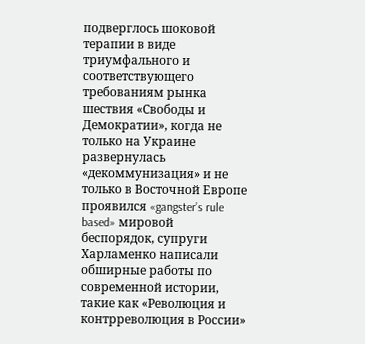подверглось шоковой терапии в виде триумфального и соответствующего требованиям рынка шествия «Свободы и Демократии», когда не только на Украине развернулась «декоммунизация» и не только в Восточной Европе проявился «gangster’s rule based» мировой беспорядок, супруги Харламенко написали обширные работы по современной истории, такие как «Революция и контрреволюция в России»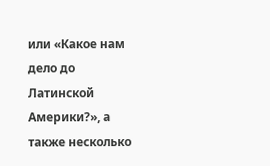или «Какое нам дело до Латинской Америки?», а также несколько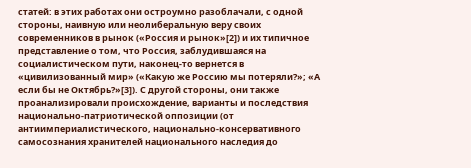статей: в этих работах они остроумно разоблачали, с одной стороны, наивную или неолиберальную веру своих современников в рынок («Россия и рынок»[2]) и их типичное представление о том, что Россия, заблудившаяся на социалистическом пути, наконец-то вернется в «цивилизованный мир» («Какую же Россию мы потеряли?»; «А если бы не Октябрь?»[3]). С другой стороны, они также проанализировали происхождение, варианты и последствия национально-патриотической оппозиции (от антиимпериалистического, национально-консервативного самосознания хранителей национального наследия до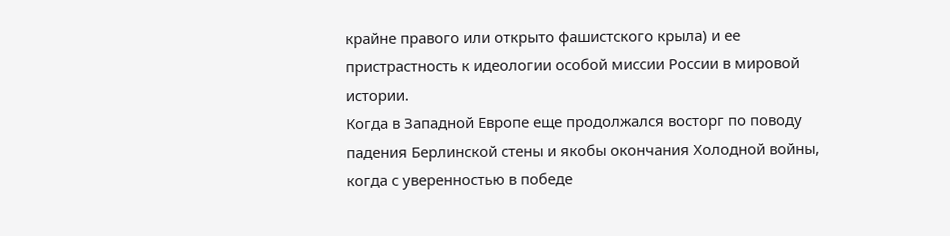крайне правого или открыто фашистского крыла) и ее пристрастность к идеологии особой миссии России в мировой истории.
Когда в Западной Европе еще продолжался восторг по поводу падения Берлинской стены и якобы окончания Холодной войны, когда с уверенностью в победе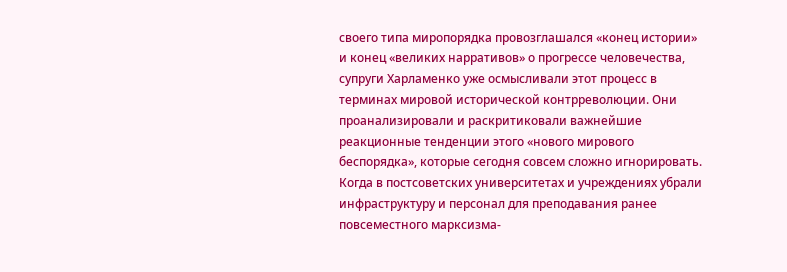своего типа миропорядка провозглашался «конец истории» и конец «великих нарративов» о прогрессе человечества, супруги Харламенко уже осмысливали этот процесс в терминах мировой исторической контрреволюции. Они проанализировали и раскритиковали важнейшие реакционные тенденции этого «нового мирового беспорядка», которые сегодня совсем сложно игнорировать.
Когда в постсоветских университетах и учреждениях убрали инфраструктуру и персонал для преподавания ранее повсеместного марксизма-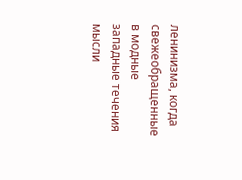ленинизма, когда свежеобращенные в модные западные течения мысли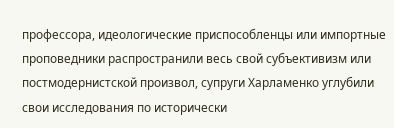профессора, идеологические приспособленцы или импортные проповедники распространили весь свой субъективизм или постмодернистской произвол, супруги Харламенко углубили свои исследования по исторически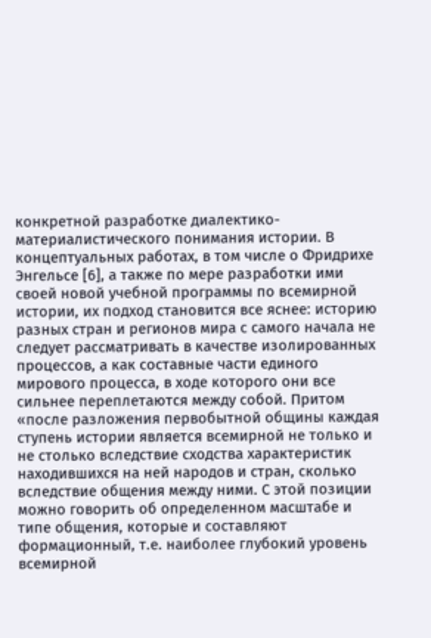конкретной разработке диалектико-материалистического понимания истории. В концептуальных работах, в том числе о Фридрихе Энгельсе [6], а также по мере разработки ими своей новой учебной программы по всемирной истории, их подход становится все яснее: историю разных стран и регионов мира с самого начала не следует рассматривать в качестве изолированных процессов, а как составные части единого мирового процесса, в ходе которого они все сильнее переплетаются между собой. Притом «после разложения первобытной общины каждая ступень истории является всемирной не только и не столько вследствие сходства характеристик находившихся на ней народов и стран, сколько вследствие общения между ними. С этой позиции можно говорить об определенном масштабе и типе общения, которые и составляют формационный, т.е. наиболее глубокий уровень всемирной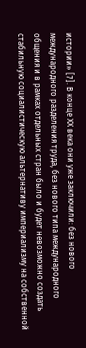истории» [7]. В конце ХХ века они уже заключили: без нового международного разделения труда, без нового типа международного общения и в рамках отдельных стран было и будет невозможно создать стабильную социалистическую альтернативу империализму на собственной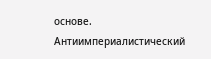основе.
Антиимпериалистический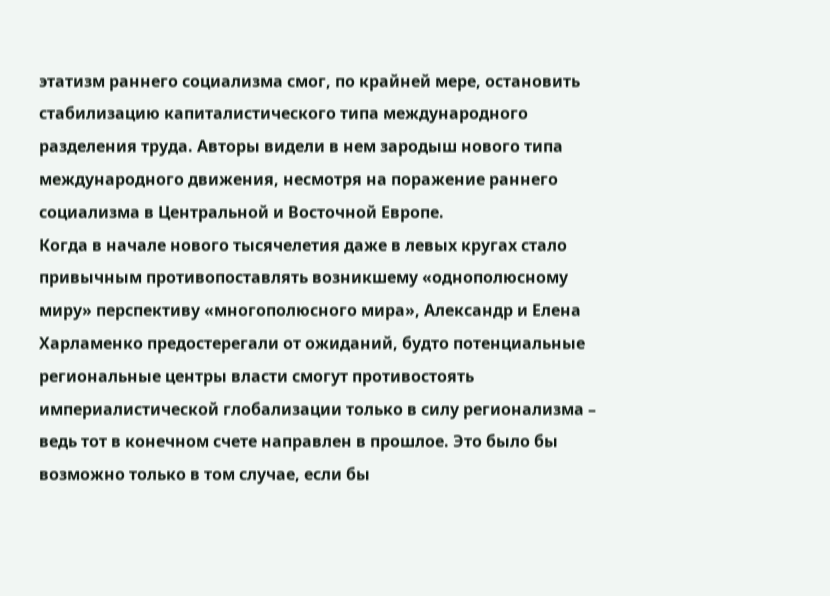этатизм раннего социализма смог, по крайней мере, остановить стабилизацию капиталистического типа международного разделения труда. Авторы видели в нем зародыш нового типа международного движения, несмотря на поражение раннего социализма в Центральной и Восточной Европе.
Когда в начале нового тысячелетия даже в левых кругах стало привычным противопоставлять возникшему «однополюсному миру» перспективу «многополюсного мира», Александр и Елена Харламенко предостерегали от ожиданий, будто потенциальные региональные центры власти смогут противостоять империалистической глобализации только в силу регионализма – ведь тот в конечном счете направлен в прошлое. Это было бы возможно только в том случае, если бы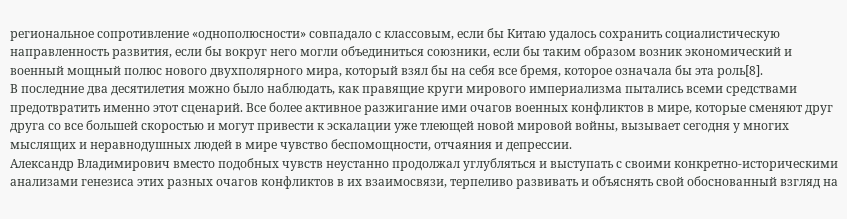региональное сопротивление «однополюсности» совпадало с классовым, если бы Китаю удалось сохранить социалистическую направленность развития, если бы вокруг него могли объединиться союзники, если бы таким образом возник экономический и военный мощный полюс нового двухполярного мира, который взял бы на себя все бремя, которое означала бы эта роль[8].
В последние два десятилетия можно было наблюдать, как правящие круги мирового империализма пытались всеми средствами предотвратить именно этот сценарий. Все более активное разжигание ими очагов военных конфликтов в мире, которые сменяют друг друга со все большей скоростью и могут привести к эскалации уже тлеющей новой мировой войны, вызывает сегодня у многих мыслящих и неравнодушных людей в мире чувство беспомощности, отчаяния и депрессии.
Александр Владимирович вместо подобных чувств неустанно продолжал углубляться и выступать с своими конкретно-историческими анализами генезиса этих разных очагов конфликтов в их взаимосвязи, терпеливо развивать и объяснять свой обоснованный взгляд на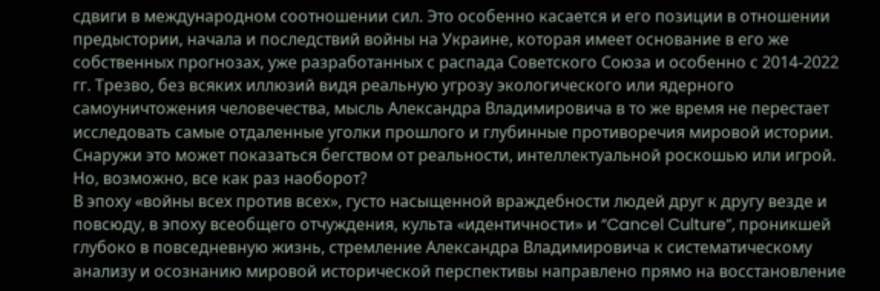сдвиги в международном соотношении сил. Это особенно касается и его позиции в отношении предыстории, начала и последствий войны на Украине, которая имеет основание в его же собственных прогнозах, уже разработанных с распада Советского Союза и особенно с 2014-2022 гг. Трезво, без всяких иллюзий видя реальную угрозу экологического или ядерного самоуничтожения человечества, мысль Александра Владимировича в то же время не перестает исследовать самые отдаленные уголки прошлого и глубинные противоречия мировой истории. Снаружи это может показаться бегством от реальности, интеллектуальной роскошью или игрой. Но, возможно, все как раз наоборот?
В эпоху «войны всех против всех», густо насыщенной враждебности людей друг к другу везде и повсюду, в эпоху всеобщего отчуждения, культа «идентичности» и “Cancel Culture”, проникшей глубоко в повседневную жизнь, стремление Александра Владимировича к систематическому анализу и осознанию мировой исторической перспективы направлено прямо на восстановление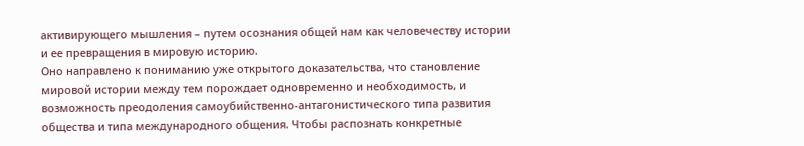активирующего мышления – путем осознания общей нам как человечеству истории и ее превращения в мировую историю.
Оно направлено к пониманию уже открытого доказательства, что становление мировой истории между тем порождает одновременно и необходимость, и возможность преодоления самоубийственно-антагонистического типа развития общества и типа международного общения. Чтобы распознать конкретные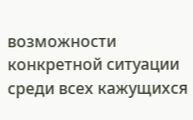возможности конкретной ситуации среди всех кажущихся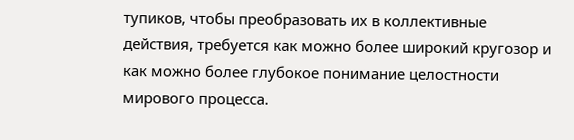тупиков, чтобы преобразовать их в коллективные действия, требуется как можно более широкий кругозор и как можно более глубокое понимание целостности мирового процесса.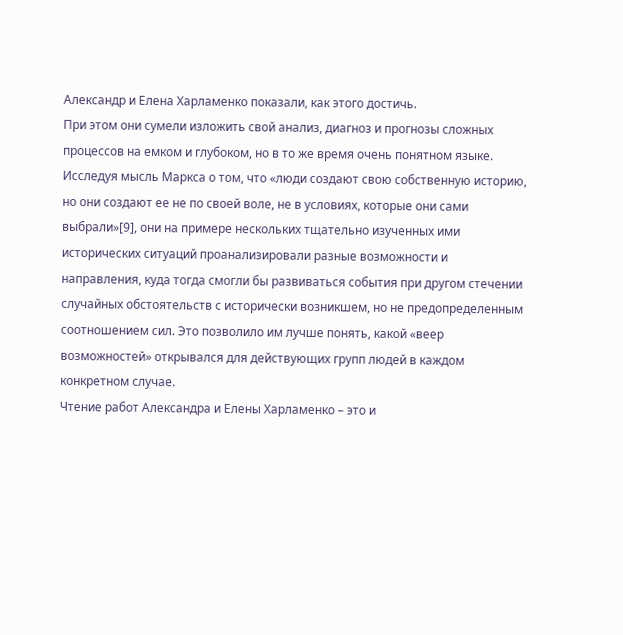Александр и Елена Харламенко показали, как этого достичь.
При этом они сумели изложить свой анализ, диагноз и прогнозы сложных процессов на емком и глубоком, но в то же время очень понятном языке. Исследуя мысль Маркса о том, что «люди создают свою собственную историю, но они создают ее не по своей воле, не в условиях, которые они сами выбрали»[9], они на примере нескольких тщательно изученных ими исторических ситуаций проанализировали разные возможности и направления, куда тогда смогли бы развиваться события при другом стечении случайных обстоятельств с исторически возникшем, но не предопределенным соотношением сил. Это позволило им лучше понять, какой «веер возможностей» открывался для действующих групп людей в каждом конкретном случае.
Чтение работ Александра и Елены Харламенко – это и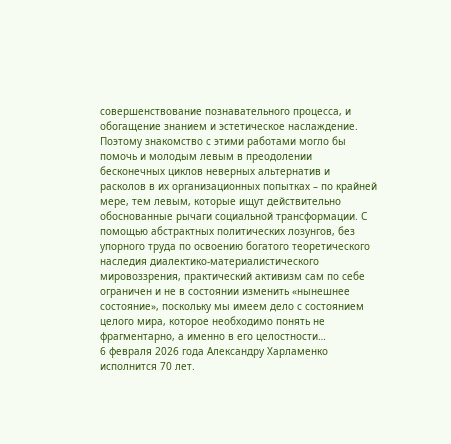совершенствование познавательного процесса, и обогащение знанием и эстетическое наслаждение. Поэтому знакомство с этими работами могло бы помочь и молодым левым в преодолении бесконечных циклов неверных альтернатив и расколов в их организационных попытках – по крайней мере, тем левым, которые ищут действительно обоснованные рычаги социальной трансформации. С помощью абстрактных политических лозунгов, без упорного труда по освоению богатого теоретического наследия диалектико-материалистического мировоззрения, практический активизм сам по себе ограничен и не в состоянии изменить «нынешнее состояние», поскольку мы имеем дело с состоянием целого мира, которое необходимо понять не фрагментарно, а именно в его целостности…
6 февраля 2026 года Александру Харламенко исполнится 70 лет.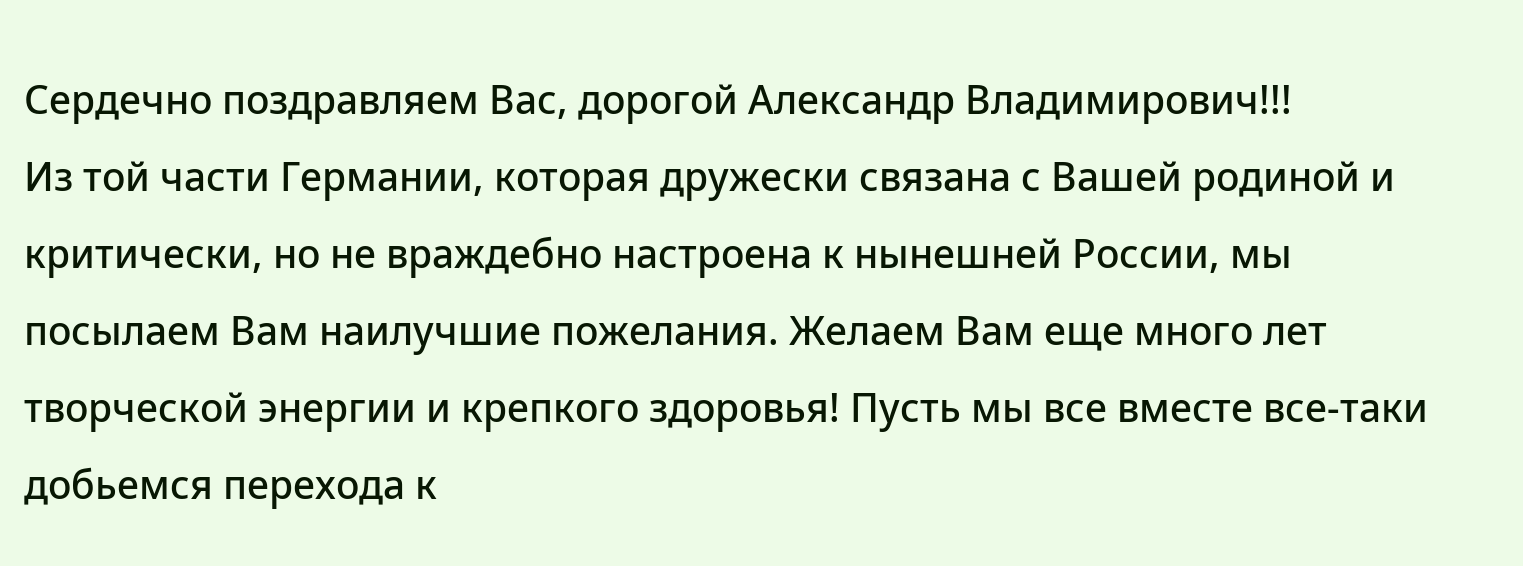Сердечно поздравляем Вас, дорогой Александр Владимирович!!!
Из той части Германии, которая дружески связана с Вашей родиной и критически, но не враждебно настроена к нынешней России, мы посылаем Вам наилучшие пожелания. Желаем Вам еще много лет творческой энергии и крепкого здоровья! Пусть мы все вместе все-таки добьемся перехода к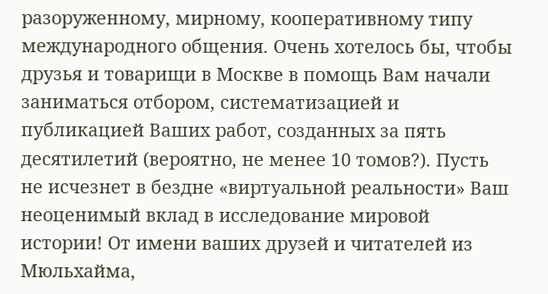разоруженному, мирному, кооперативному типу международного общения. Очень хотелось бы, чтобы друзья и товарищи в Москве в помощь Вам начали заниматься отбором, систематизацией и публикацией Ваших работ, созданных за пять десятилетий (вероятно, не менее 10 томов?). Пусть не исчезнет в бездне «виртуальной реальности» Ваш неоценимый вклад в исследование мировой истории! От имени ваших друзей и читателей из Мюльхайма,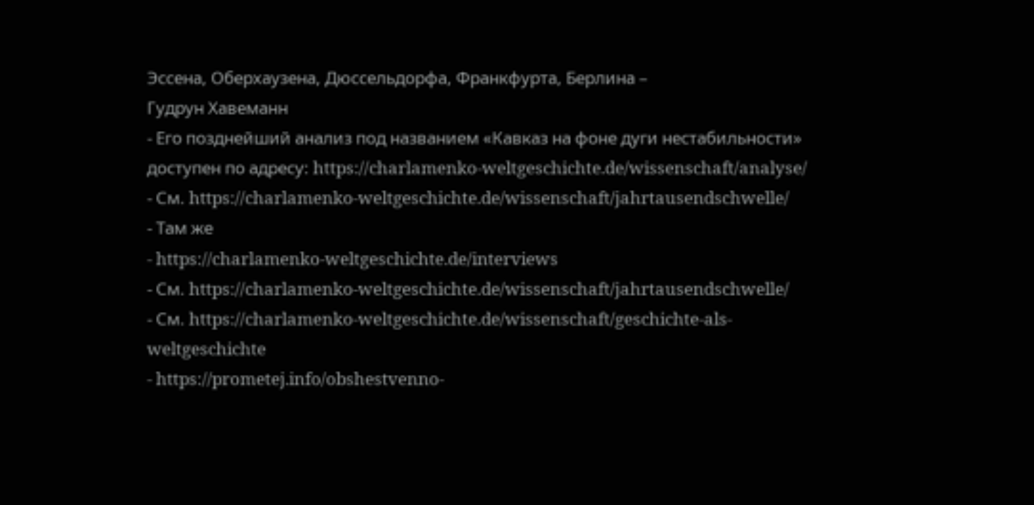Эссена, Оберхаузена, Дюссельдорфа, Франкфурта, Берлина –
Гудрун Хавеманн
- Его позднейший анализ под названием «Кавказ на фоне дуги нестабильности» доступен по адресу: https://charlamenko-weltgeschichte.de/wissenschaft/analyse/
- См. https://charlamenko-weltgeschichte.de/wissenschaft/jahrtausendschwelle/
- Там же
- https://charlamenko-weltgeschichte.de/interviews
- См. https://charlamenko-weltgeschichte.de/wissenschaft/jahrtausendschwelle/
- См. https://charlamenko-weltgeschichte.de/wissenschaft/geschichte-als-weltgeschichte
- https://prometej.info/obshestvenno-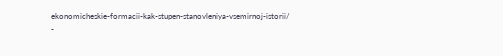ekonomicheskie-formacii-kak-stupen-stanovleniya-vsemirnoj-istorii/
-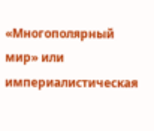«Многополярный мир» или империалистическая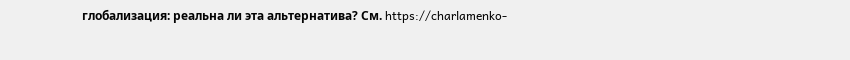глобализация: реальна ли эта альтернатива? См. https://charlamenko-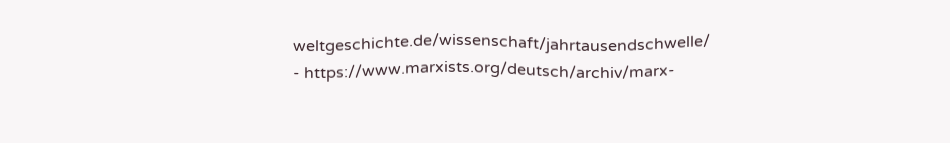weltgeschichte.de/wissenschaft/jahrtausendschwelle/
- https://www.marxists.org/deutsch/archiv/marx-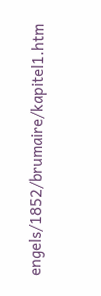engels/1852/brumaire/kapitel1.htm